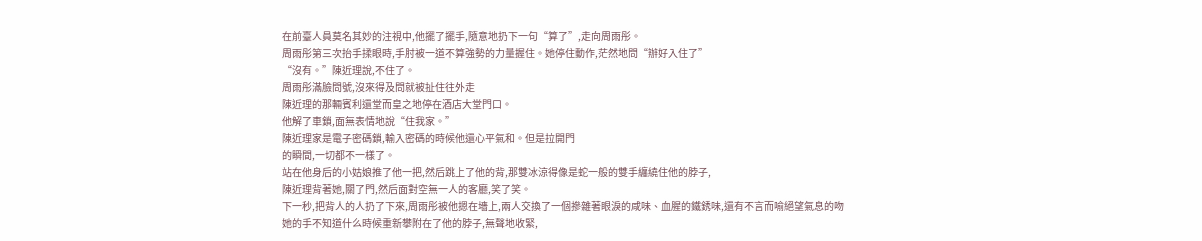在前臺人員莫名其妙的注視中,他擺了擺手,隨意地扔下一句“算了”,走向周雨彤。
周雨彤第三次抬手揉眼時,手肘被一道不算強勢的力量握住。她停住動作,茫然地問“辦好入住了”
“沒有。”陳近理說,不住了。
周雨彤滿臉問號,沒來得及問就被扯住往外走
陳近理的那輛賓利還堂而皇之地停在酒店大堂門口。
他解了車鎖,面無表情地說“住我家。”
陳近理家是電子密碼鎖,輸入密碼的時候他還心平氣和。但是拉開門
的瞬間,一切都不一樣了。
站在他身后的小姑娘推了他一把,然后跳上了他的背,那雙冰涼得像是蛇一般的雙手纏繞住他的脖子,
陳近理背著她,關了門,然后面對空無一人的客廳,笑了笑。
下一秒,把背人的人扔了下來,周雨彤被他摁在墻上,兩人交換了一個摻雜著眼淚的咸味、血腥的鐵銹味,還有不言而喻絕望氣息的吻
她的手不知道什么時候重新攀附在了他的脖子,無聲地收緊,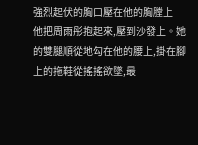強烈起伏的胸口壓在他的胸膛上
他把周雨彤抱起來,壓到沙發上。她的雙腿順從地勾在他的腰上,掛在腳上的拖鞋從搖搖欲墜,最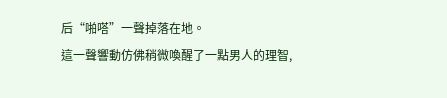后“啪嗒”一聲掉落在地。
這一聲響動仿佛稍微喚醒了一點男人的理智,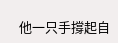他一只手撐起自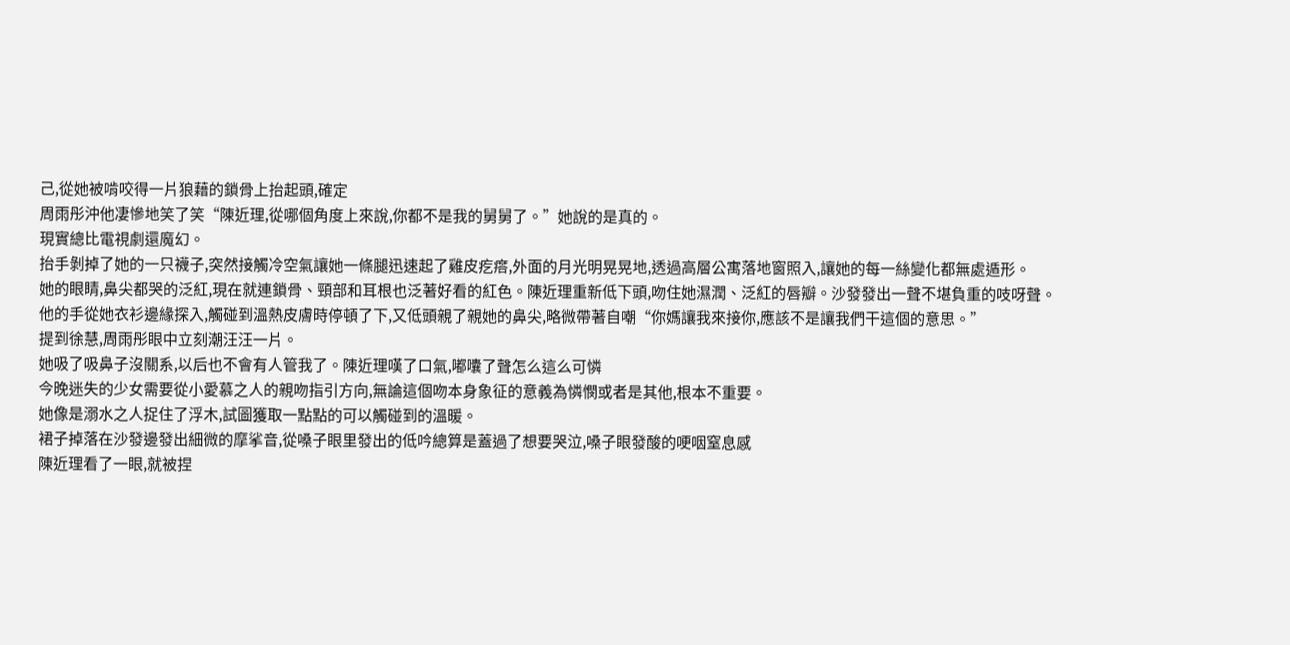己,從她被啃咬得一片狼藉的鎖骨上抬起頭,確定
周雨彤沖他凄慘地笑了笑“陳近理,從哪個角度上來說,你都不是我的舅舅了。”她說的是真的。
現實總比電視劇還魔幻。
抬手剝掉了她的一只襪子,突然接觸冷空氣讓她一條腿迅速起了雞皮疙瘩,外面的月光明晃晃地,透過高層公寓落地窗照入,讓她的每一絲變化都無處遁形。
她的眼睛,鼻尖都哭的泛紅,現在就連鎖骨、頸部和耳根也泛著好看的紅色。陳近理重新低下頭,吻住她濕潤、泛紅的唇瓣。沙發發出一聲不堪負重的吱呀聲。
他的手從她衣衫邊緣探入,觸碰到溫熱皮膚時停頓了下,又低頭親了親她的鼻尖,略微帶著自嘲“你媽讓我來接你,應該不是讓我們干這個的意思。”
提到徐慧,周雨彤眼中立刻潮汪汪一片。
她吸了吸鼻子沒關系,以后也不會有人管我了。陳近理嘆了口氣,嘟囔了聲怎么這么可憐
今晚迷失的少女需要從小愛慕之人的親吻指引方向,無論這個吻本身象征的意義為憐憫或者是其他,根本不重要。
她像是溺水之人捉住了浮木,試圖獲取一點點的可以觸碰到的溫暖。
裙子掉落在沙發邊發出細微的摩挲音,從嗓子眼里發出的低吟總算是蓋過了想要哭泣,嗓子眼發酸的哽咽窒息感
陳近理看了一眼,就被捏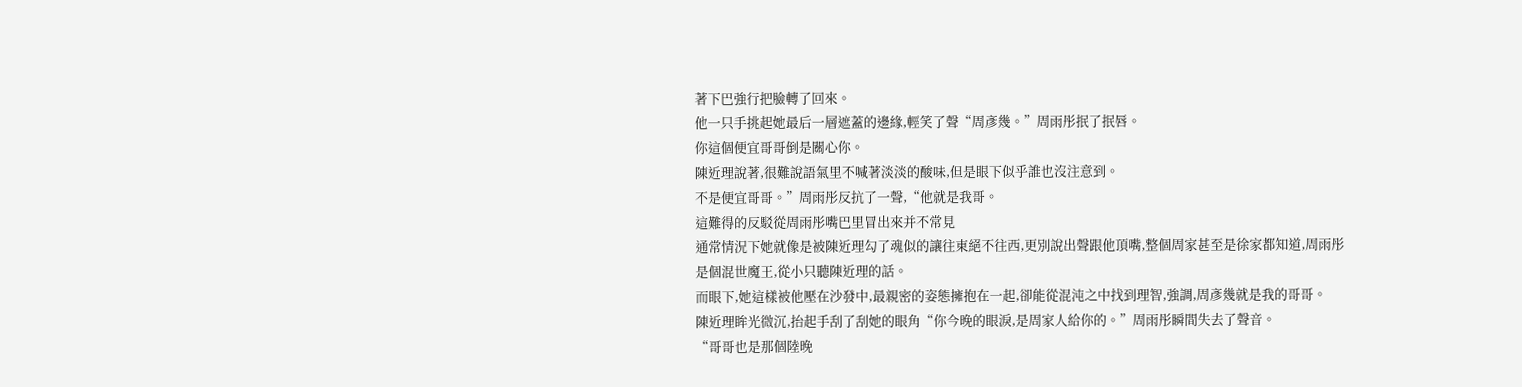著下巴強行把臉轉了回來。
他一只手挑起她最后一層遮蓋的邊緣,輕笑了聲“周彥幾。”周雨彤抿了抿唇。
你這個便宜哥哥倒是關心你。
陳近理說著,很難說語氣里不喊著淡淡的酸味,但是眼下似乎誰也沒注意到。
不是便宜哥哥。”周雨彤反抗了一聲,“他就是我哥。
這難得的反駁從周雨彤嘴巴里冒出來并不常見
通常情況下她就像是被陳近理勾了魂似的讓往東絕不往西,更別說出聲跟他頂嘴,整個周家甚至是徐家都知道,周雨彤是個混世魔王,從小只聽陳近理的話。
而眼下,她這樣被他壓在沙發中,最親密的姿態擁抱在一起,卻能從混沌之中找到理智,強調,周彥幾就是我的哥哥。
陳近理眸光微沉,抬起手刮了刮她的眼角“你今晚的眼淚,是周家人給你的。”周雨彤瞬間失去了聲音。
“哥哥也是那個陸晚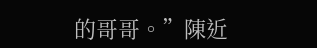的哥哥。”陳近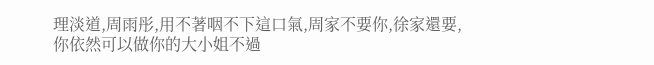理淡道,周雨彤,用不著咽不下這口氣,周家不要你,徐家還要,你依然可以做你的大小姐不過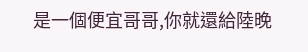是一個便宜哥哥,你就還給陸晚